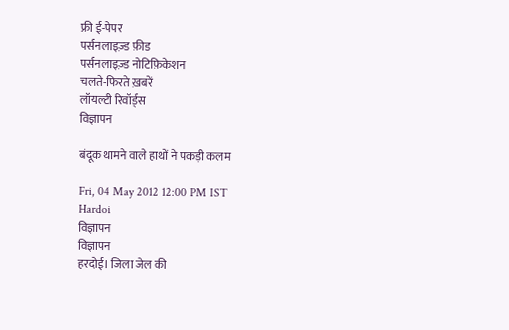फ्री ई-पेपर
पर्सनलाइज़्ड फ़ीड
पर्सनलाइज़्ड नोटिफ़िकेशन
चलते-फिरते ख़बरें
लॉयल्टी रिवॉर्ड्स
विज्ञापन

बंदूक थामने वाले हाथों ने पकड़ी कलम

Fri, 04 May 2012 12:00 PM IST
Hardoi
विज्ञापन
विज्ञापन
हरदोई। जिला जेल की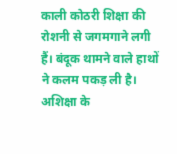काली कोठरी शिक्षा की रोशनी से जगमगाने लगी हैं। बंदूक थामने वाले हाथों ने कलम पकड़ ली है। अशिक्षा के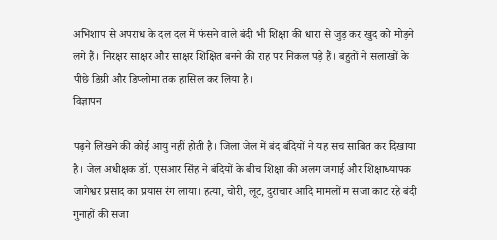अभिशाप से अपराध के दल दल में फंसने वाले बंदी भी शिक्षा की धारा से जुड़ कर खुद को मोड़ने लगे हैं। निरक्षर साक्षर और साक्षर शिक्षित बनने की राह पर निकल पड़े हैं। बहुतों ने सलाखों के पीछे डिग्री और डिप्लोमा तक हासिल कर लिया है।
विज्ञापन

पढ़ने लिखने की कोई आयु नहीं होती है। जिला जेल में बंद बंदियों ने यह सच साबित कर दिखाया है। जेल अधीक्षक डॉ. एसआर सिंह ने बंदियों के बीच शिक्षा की अलग जगाई और शिक्षाध्यापक जागेश्वर प्रसाद का प्रयास रंग लाया। हत्या, चोरी, लूट, दुराचार आदि मामलों म सजा काट रहे बंदी गुनाहों की सजा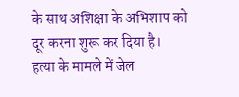के साथ अशिक्षा के अभिशाप को दूर करना शुरू कर दिया है।
हत्या के मामले में जेल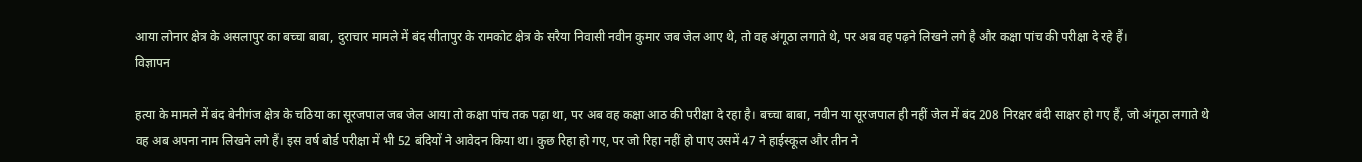आया लोनार क्षेत्र के असलापुर का बच्चा बाबा, दुराचार मामले में बंद सीतापुर के रामकोट क्षेत्र के सरैया निवासी नवीन कुमार जब जेल आए थे, तो वह अंगूठा लगाते थे, पर अब वह पढ़ने लिखने लगे है और कक्षा पांच की परीक्षा दे रहे हैं।
विज्ञापन

हत्या के मामले में बंद बेनीगंज क्षेत्र के चठिया का सूरजपाल जब जेल आया तो कक्षा पांच तक पढ़ा था, पर अब वह कक्षा आठ की परीक्षा दे रहा है। बच्चा बाबा, नवीन या सूरजपाल ही नहीं जेल में बंद 208 निरक्षर बंदी साक्षर हो गए हैं, जो अंगूठा लगाते थे वह अब अपना नाम लिखने लगे हैं। इस वर्ष बोर्ड परीक्षा में भी 52 बंदियों ने आवेदन किया था। कुछ रिहा हो गए, पर जो रिहा नहीं हो पाए उसमें 47 ने हाईस्कूल और तीन ने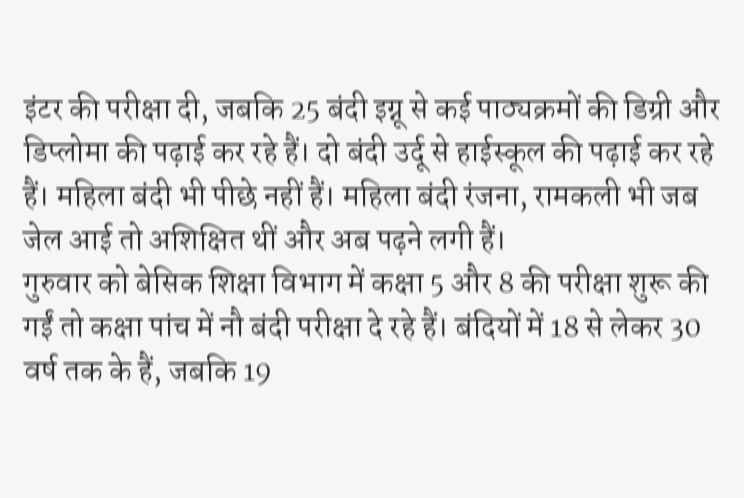इंटर की परीक्षा दी, जबकि 25 बंदी इग्नू से कई पाठ्यक्रमों की डिग्री और डिप्लोमा की पढ़ाई कर रहे हैं। दो बंदी उर्दू से हाईस्कूल की पढ़ाई कर रहे हैं। महिला बंदी भी पीछे नहीं हैं। महिला बंदी रंजना, रामकली भी जब जेल आई तो अशिक्षित थीं और अब पढ़ने लगी हैं।
गुरुवार को बेसिक शिक्षा विभाग में कक्षा 5 और 8 की परीक्षा शुरू की गईं तो कक्षा पांच में नौ बंदी परीक्षा दे रहे हैं। बंदियों में 18 से लेकर 30 वर्ष तक के हैं, जबकि 19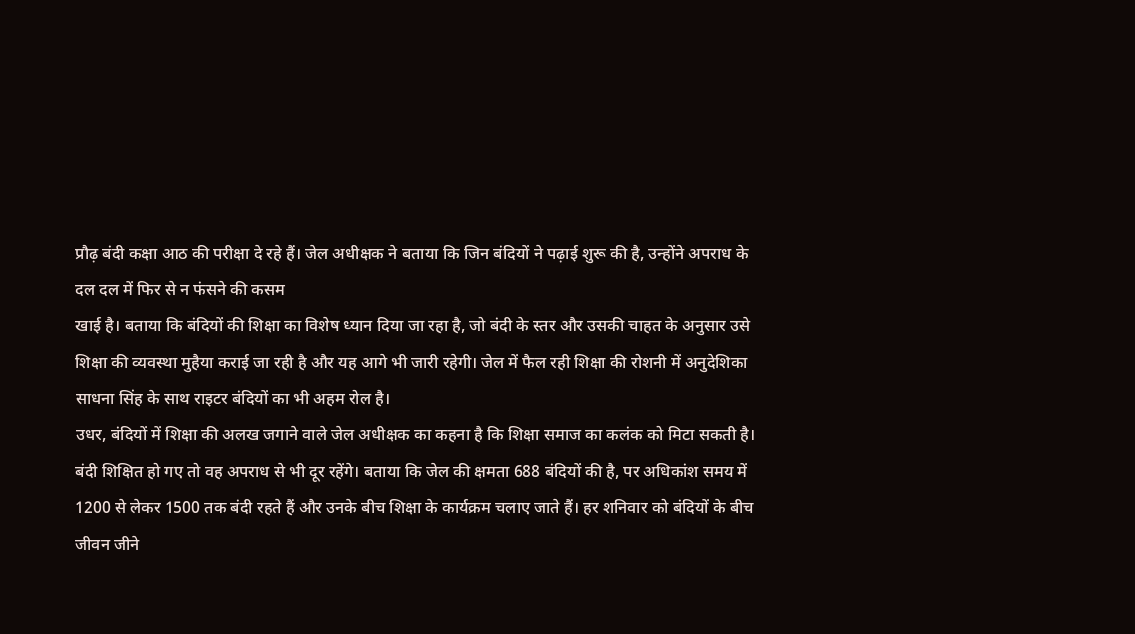प्रौढ़ बंदी कक्षा आठ की परीक्षा दे रहे हैं। जेल अधीक्षक ने बताया कि जिन बंदियों ने पढ़ाई शुरू की है, उन्होंने अपराध के दल दल में फिर से न फंसने की कसम
खाई है। बताया कि बंदियों की शिक्षा का विशेष ध्यान दिया जा रहा है, जो बंदी के स्तर और उसकी चाहत के अनुसार उसे शिक्षा की व्यवस्था मुहैया कराई जा रही है और यह आगे भी जारी रहेगी। जेल में फैल रही शिक्षा की रोशनी में अनुदेशिका साधना सिंह के साथ राइटर बंदियों का भी अहम रोल है।
उधर, बंदियों में शिक्षा की अलख जगाने वाले जेल अधीक्षक का कहना है कि शिक्षा समाज का कलंक को मिटा सकती है। बंदी शिक्षित हो गए तो वह अपराध से भी दूर रहेंगे। बताया कि जेल की क्षमता 688 बंदियों की है, पर अधिकांश समय में 1200 से लेकर 1500 तक बंदी रहते हैं और उनके बीच शिक्षा के कार्यक्रम चलाए जाते हैं। हर शनिवार को बंदियों के बीच जीवन जीने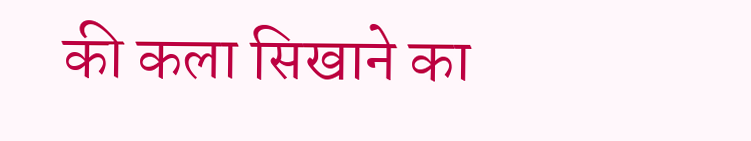की कला सिखाने का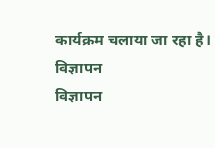कार्यक्रम चलाया जा रहा है।
विज्ञापन
विज्ञापन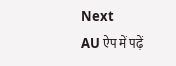Next
AU ऐप में पढ़ें